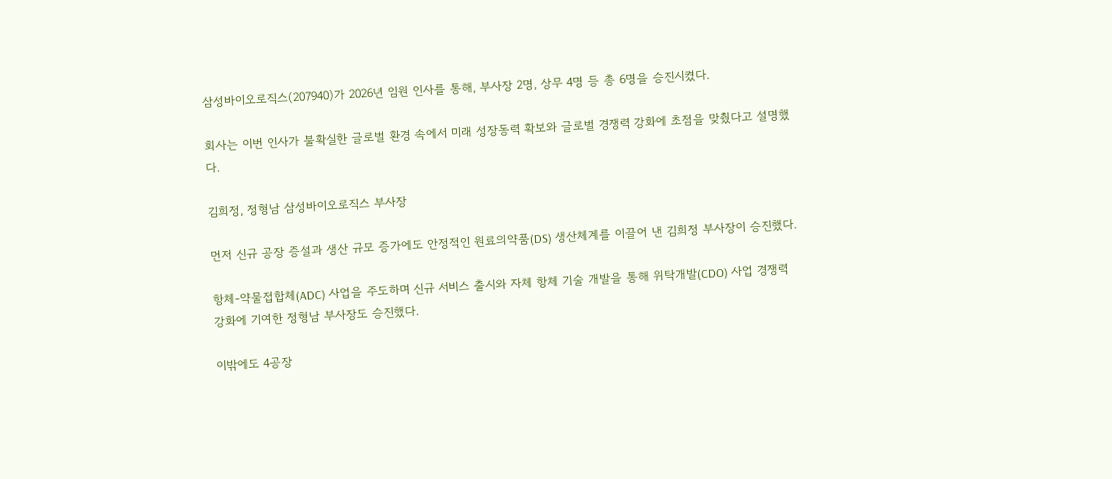삼성바이오로직스(207940)가 2026년 임원 인사를 통해, 부사장 2명, 상무 4명 등 총 6명을 승진시켰다.

회사는 이번 인사가 불확실한 글로벌 환경 속에서 미래 성장동력 확보와 글로벌 경쟁력 강화에 초점을 맞췄다고 설명했다.

김희정, 정형남 삼성바이오로직스 부사장

먼저 신규 공장 증설과 생산 규모 증가에도 안정적인 원료의약품(DS) 생산체계를 이끌어 낸 김희정 부사장이 승진했다.

항체-약물접합체(ADC) 사업을 주도하며 신규 서비스 출시와 자체 항체 기술 개발을 통해 위탁개발(CDO) 사업 경쟁력 강화에 기여한 정형남 부사장도 승진했다.

이밖에도 4공장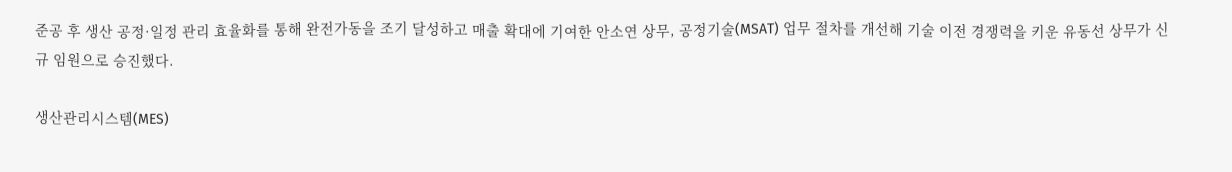준공 후 생산 공정·일정 관리 효율화를 통해 완전가동을 조기 달성하고 매출 확대에 기여한 안소연 상무, 공정기술(MSAT) 업무 절차를 개선해 기술 이전 경쟁력을 키운 유동선 상무가 신규 임원으로 승진했다.

생산관리시스템(MES)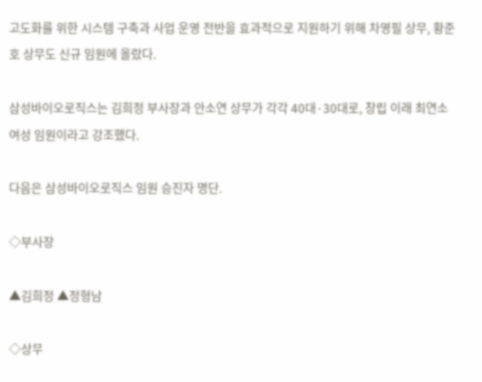고도화를 위한 시스템 구축과 사업 운영 전반을 효과적으로 지원하기 위해 차영필 상무, 황준호 상무도 신규 임원에 올랐다.

삼성바이오로직스는 김희정 부사장과 안소연 상무가 각각 40대·30대로, 창립 이래 최연소 여성 임원이라고 강조했다.

다음은 삼성바이오로직스 임원 승진자 명단.

◇부사장

▲김희정 ▲정형남

◇상무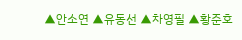▲안소연 ▲유동선 ▲차영필 ▲황준호